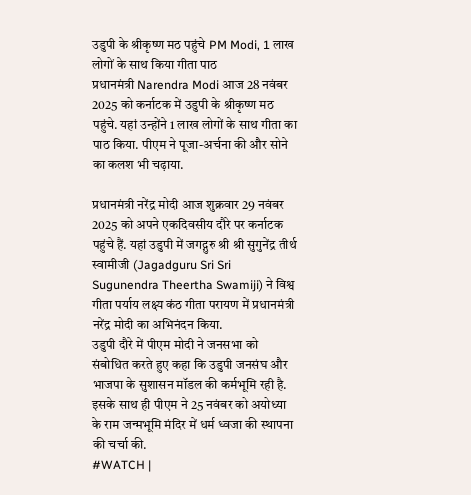उडुपी के श्रीकृष्ण मठ पहुंचे PM Modi, 1 लाख लोगों के साथ किया गीता पाठ
प्रधानमंत्री Narendra Modi आज 28 नवंबर 2025 को कर्नाटक में उडुपी के श्रीकृष्ण मठ पहुंचे. यहां उन्होंने 1 लाख लोगों के साथ गीता का पाठ किया. पीएम ने पूजा-अर्चना की और सोने का कलश भी चढ़ाया.

प्रधानमंत्री नरेंद्र मोदी आज शुक्रवार 29 नवंबर 2025 को अपने एकदिवसीय दौरे पर कर्नाटक पहुंचे हैं. यहां उडुपी में जगद्गुरु श्री श्री सुगुनेंद्र तीर्थ स्वामीजी (Jagadguru Sri Sri Sugunendra Theertha Swamiji) ने विश्व गीता पर्याय लक्ष्य कंठ गीता परायण में प्रधानमंत्री नरेंद्र मोदी का अभिनंदन किया.
उडुपी दौरे में पीएम मोदी ने जनसभा को संबोधित करते हुए कहा कि उडुपी जनसंघ और भाजपा के सुशासन मॉडल की कर्मभूमि रही है. इसके साथ ही पीएम ने 25 नवंबर को अयोध्या के राम जन्मभूमि मंदिर में धर्म ध्वजा की स्थापना की चर्चा की.
#WATCH |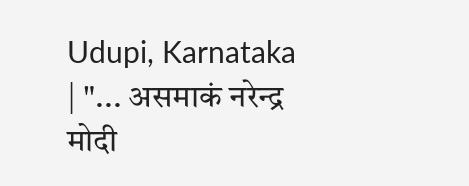Udupi, Karnataka | "... असमाकं नरेन्द्र मोदी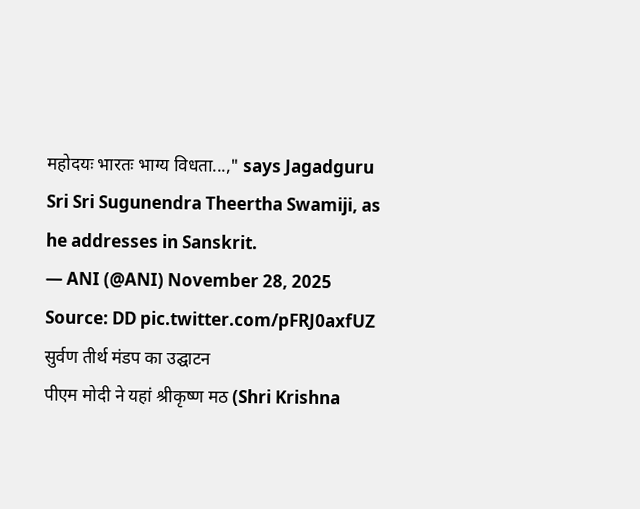महोदयः भारतः भाग्य विधता...," says Jagadguru Sri Sri Sugunendra Theertha Swamiji, as he addresses in Sanskrit.
— ANI (@ANI) November 28, 2025
Source: DD pic.twitter.com/pFRJ0axfUZ
सुर्वण तीर्थ मंडप का उद्घाटन
पीएम मोदी ने यहां श्रीकृष्ण मठ (Shri Krishna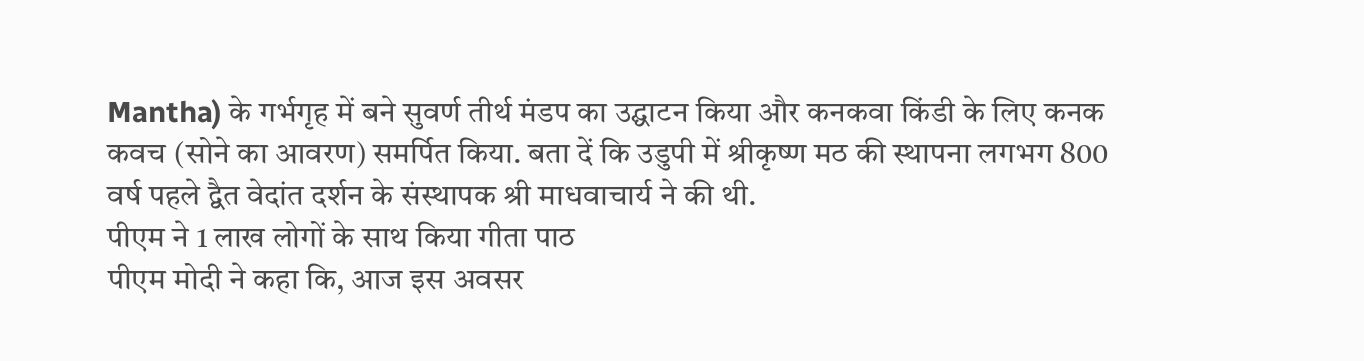Mantha) के गर्भगृह में बने सुवर्ण तीर्थ मंडप का उद्घाटन किया और कनकवा किंडी के लिए कनक कवच (सोने का आवरण) समर्पित किया. बता दें कि उडुपी में श्रीकृष्ण मठ की स्थापना लगभग 800 वर्ष पहले द्वैत वेदांत दर्शन के संस्थापक श्री माधवाचार्य ने की थी.
पीएम ने 1 लाख लोगों के साथ किया गीता पाठ
पीएम मोदी ने कहा कि, आज इस अवसर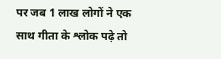पर जब 1 लाख लोगों ने एक साथ गीता के श्लोक पढ़े तो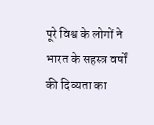पूरे विश्व के लोगों ने भारत के सहस्त्र वर्षों की दिव्यता का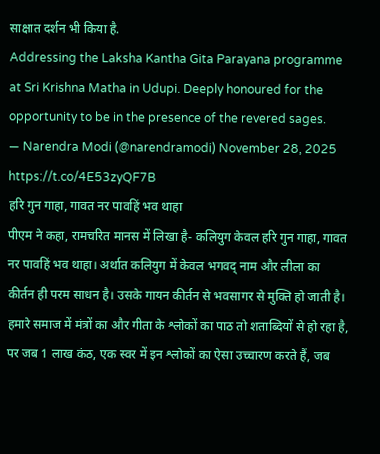साक्षात दर्शन भी किया है.
Addressing the Laksha Kantha Gita Parayana programme at Sri Krishna Matha in Udupi. Deeply honoured for the opportunity to be in the presence of the revered sages.
— Narendra Modi (@narendramodi) November 28, 2025
https://t.co/4E53zyQF7B
हरि गुन गाहा, गावत नर पावहिं भव थाहा
पीएम ने कहा, रामचरित मानस में लिखा है- कलियुग केवल हरि गुन गाहा, गावत नर पावहिं भव थाहा। अर्थात कलियुग में केवल भगवद् नाम और लीला का कीर्तन ही परम साधन है। उसके गायन कीर्तन से भवसागर से मुक्ति हो जाती है। हमारे समाज में मंत्रों का और गीता के श्लोकों का पाठ तो शताब्दियों से हो रहा है, पर जब 1 लाख कंठ, एक स्वर में इन श्लोकों का ऐसा उच्चारण करते हैं, जब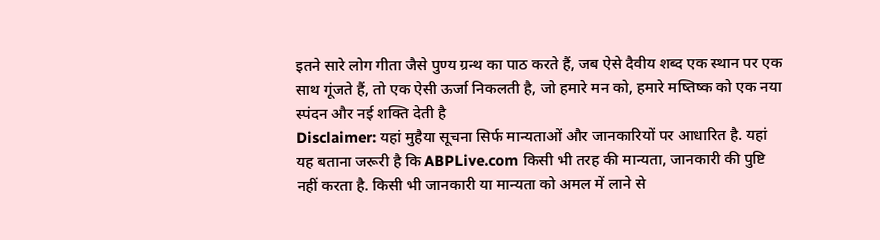इतने सारे लोग गीता जैसे पुण्य ग्रन्थ का पाठ करते हैं, जब ऐसे दैवीय शब्द एक स्थान पर एक साथ गूंजते हैं, तो एक ऐसी ऊर्जा निकलती है, जो हमारे मन को, हमारे मष्तिष्क को एक नया स्पंदन और नई शक्ति देती है
Disclaimer: यहां मुहैया सूचना सिर्फ मान्यताओं और जानकारियों पर आधारित है. यहां यह बताना जरूरी है कि ABPLive.com किसी भी तरह की मान्यता, जानकारी की पुष्टि नहीं करता है. किसी भी जानकारी या मान्यता को अमल में लाने से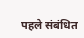पहले संबंधित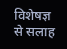विशेषज्ञ से सलाह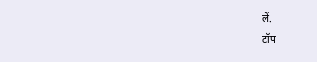लें.
टॉप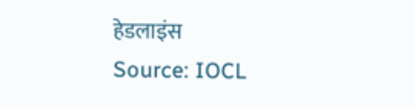हेडलाइंस
Source: IOCL